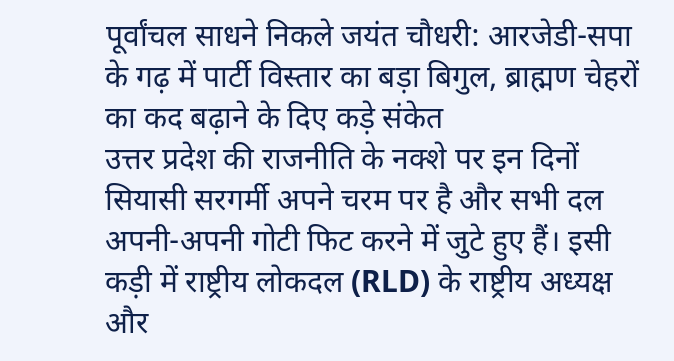पूर्वांचल साधने निकले जयंत चौधरी: आरजेडी-सपा के गढ़ में पार्टी विस्तार का बड़ा बिगुल, ब्राह्मण चेहरों का कद बढ़ाने के दिए कड़े संकेत
उत्तर प्रदेश की राजनीति के नक्शे पर इन दिनों सियासी सरगर्मी अपने चरम पर है और सभी दल अपनी-अपनी गोटी फिट करने में जुटे हुए हैं। इसी कड़ी में राष्ट्रीय लोकदल (RLD) के राष्ट्रीय अध्यक्ष और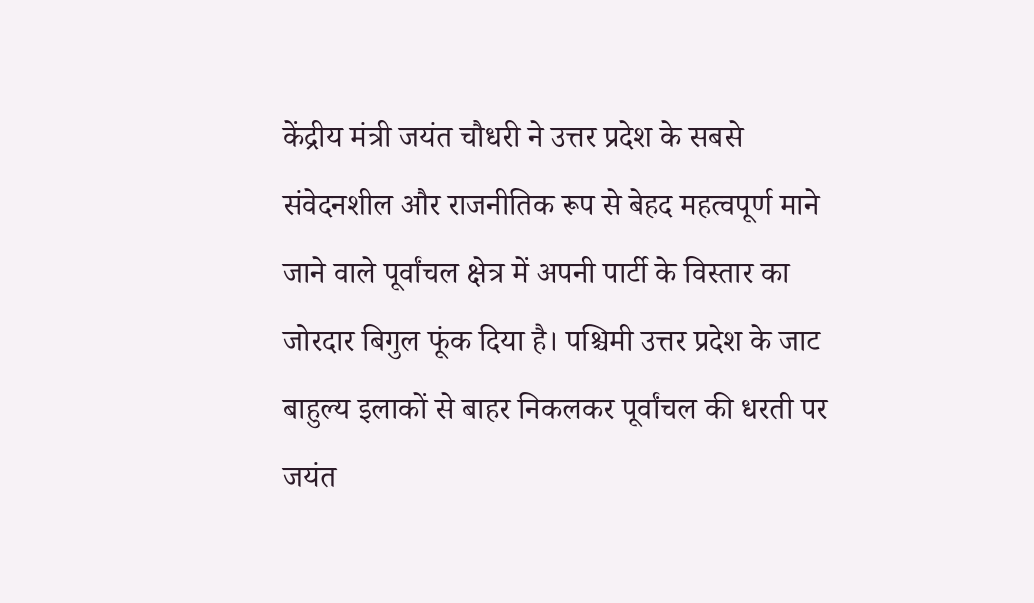केंद्रीय मंत्री जयंत चौधरी ने उत्तर प्रदेश के सबसे संवेदनशील और राजनीतिक रूप से बेहद महत्वपूर्ण माने जाने वाले पूर्वांचल क्षेत्र में अपनी पार्टी के विस्तार का जोरदार बिगुल फूंक दिया है। पश्चिमी उत्तर प्रदेश के जाट बाहुल्य इलाकों से बाहर निकलकर पूर्वांचल की धरती पर जयंत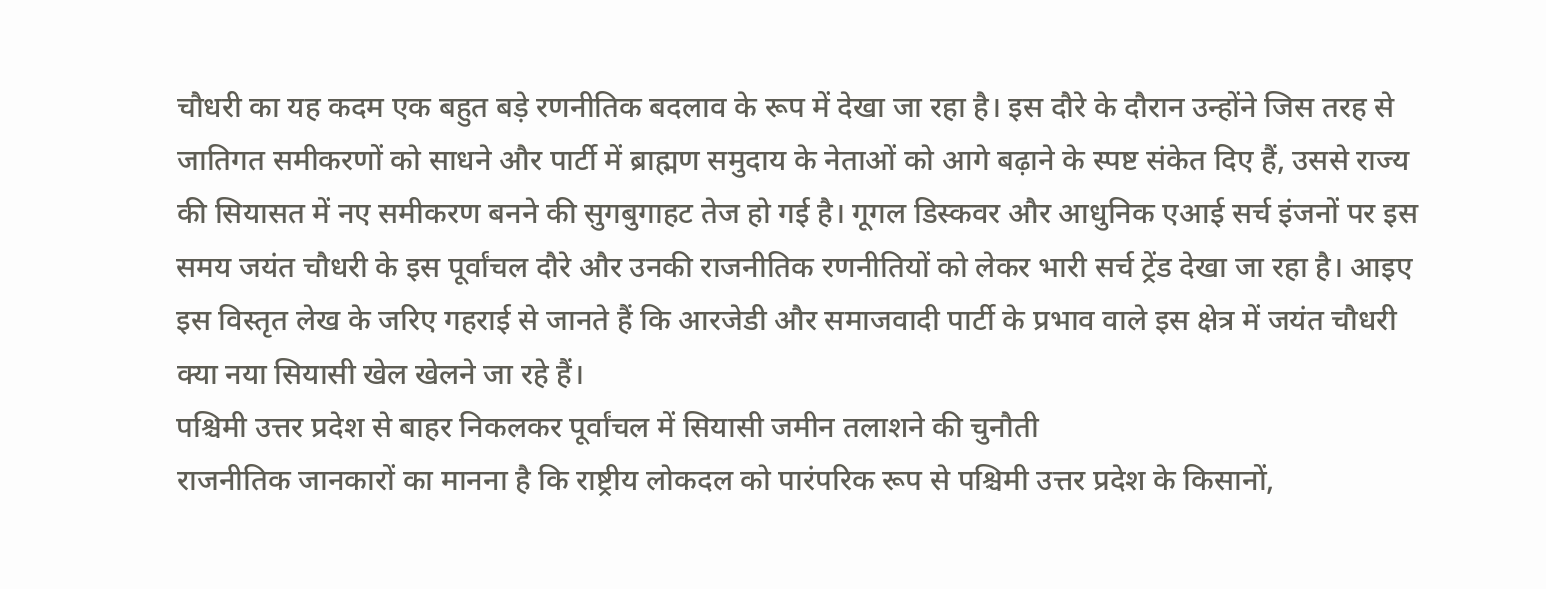चौधरी का यह कदम एक बहुत बड़े रणनीतिक बदलाव के रूप में देखा जा रहा है। इस दौरे के दौरान उन्होंने जिस तरह से जातिगत समीकरणों को साधने और पार्टी में ब्राह्मण समुदाय के नेताओं को आगे बढ़ाने के स्पष्ट संकेत दिए हैं, उससे राज्य की सियासत में नए समीकरण बनने की सुगबुगाहट तेज हो गई है। गूगल डिस्कवर और आधुनिक एआई सर्च इंजनों पर इस समय जयंत चौधरी के इस पूर्वांचल दौरे और उनकी राजनीतिक रणनीतियों को लेकर भारी सर्च ट्रेंड देखा जा रहा है। आइए इस विस्तृत लेख के जरिए गहराई से जानते हैं कि आरजेडी और समाजवादी पार्टी के प्रभाव वाले इस क्षेत्र में जयंत चौधरी क्या नया सियासी खेल खेलने जा रहे हैं।
पश्चिमी उत्तर प्रदेश से बाहर निकलकर पूर्वांचल में सियासी जमीन तलाशने की चुनौती
राजनीतिक जानकारों का मानना है कि राष्ट्रीय लोकदल को पारंपरिक रूप से पश्चिमी उत्तर प्रदेश के किसानों,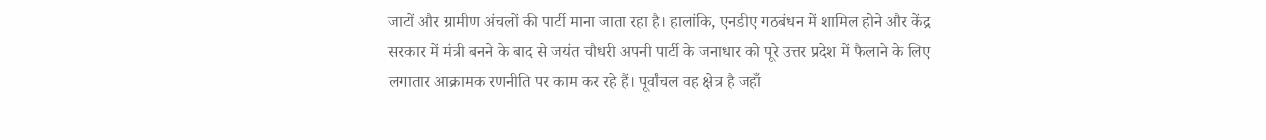जाटों और ग्रामीण अंचलों की पार्टी माना जाता रहा है। हालांकि, एनडीए गठबंधन में शामिल होने और केंद्र सरकार में मंत्री बनने के बाद से जयंत चौधरी अपनी पार्टी के जनाधार को पूरे उत्तर प्रदेश में फैलाने के लिए लगातार आक्रामक रणनीति पर काम कर रहे हैं। पूर्वांचल वह क्षेत्र है जहाँ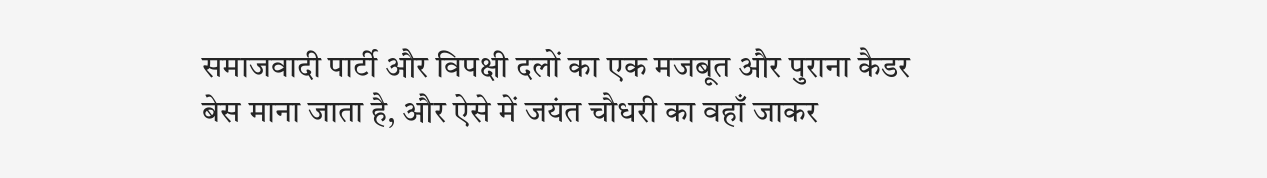समाजवादी पार्टी और विपक्षी दलों का एक मजबूत और पुराना कैडर बेस माना जाता है, और ऐसे में जयंत चौधरी का वहाँ जाकर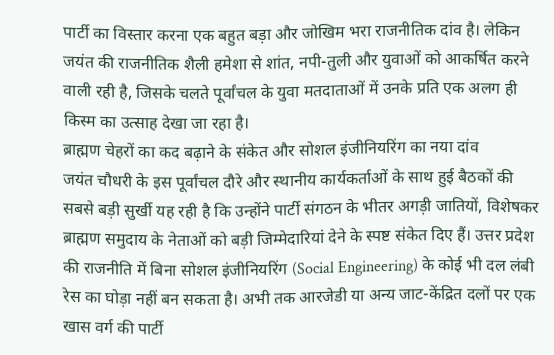पार्टी का विस्तार करना एक बहुत बड़ा और जोखिम भरा राजनीतिक दांव है। लेकिन जयंत की राजनीतिक शैली हमेशा से शांत, नपी-तुली और युवाओं को आकर्षित करने वाली रही है, जिसके चलते पूर्वांचल के युवा मतदाताओं में उनके प्रति एक अलग ही किस्म का उत्साह देखा जा रहा है।
ब्राह्मण चेहरों का कद बढ़ाने के संकेत और सोशल इंजीनियरिंग का नया दांव
जयंत चौधरी के इस पूर्वांचल दौरे और स्थानीय कार्यकर्ताओं के साथ हुई बैठकों की सबसे बड़ी सुर्खी यह रही है कि उन्होंने पार्टी संगठन के भीतर अगड़ी जातियों, विशेषकर ब्राह्मण समुदाय के नेताओं को बड़ी जिम्मेदारियां देने के स्पष्ट संकेत दिए हैं। उत्तर प्रदेश की राजनीति में बिना सोशल इंजीनियरिंग (Social Engineering) के कोई भी दल लंबी रेस का घोड़ा नहीं बन सकता है। अभी तक आरजेडी या अन्य जाट-केंद्रित दलों पर एक खास वर्ग की पार्टी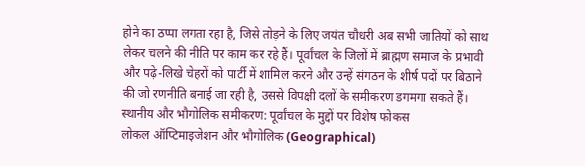होने का ठप्पा लगता रहा है, जिसे तोड़ने के लिए जयंत चौधरी अब सभी जातियों को साथ लेकर चलने की नीति पर काम कर रहे हैं। पूर्वांचल के जिलों में ब्राह्मण समाज के प्रभावी और पढ़े-लिखे चेहरों को पार्टी में शामिल करने और उन्हें संगठन के शीर्ष पदों पर बिठाने की जो रणनीति बनाई जा रही है, उससे विपक्षी दलों के समीकरण डगमगा सकते हैं।
स्थानीय और भौगोलिक समीकरण: पूर्वांचल के मुद्दों पर विशेष फोकस
लोकल ऑप्टिमाइजेशन और भौगोलिक (Geographical)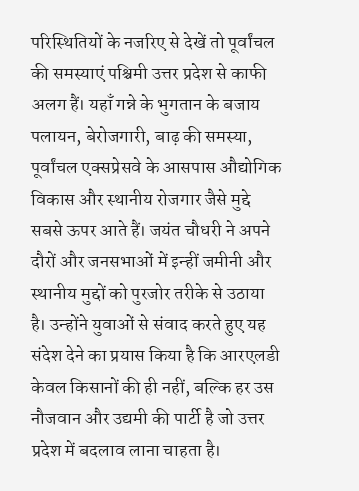परिस्थितियों के नजरिए से देखें तो पूर्वांचल की समस्याएं पश्चिमी उत्तर प्रदेश से काफी अलग हैं। यहाँ गन्ने के भुगतान के बजाय पलायन, बेरोजगारी, बाढ़ की समस्या, पूर्वांचल एक्सप्रेसवे के आसपास औद्योगिक विकास और स्थानीय रोजगार जैसे मुद्दे सबसे ऊपर आते हैं। जयंत चौधरी ने अपने दौरों और जनसभाओं में इन्हीं जमीनी और स्थानीय मुद्दों को पुरजोर तरीके से उठाया है। उन्होंने युवाओं से संवाद करते हुए यह संदेश देने का प्रयास किया है कि आरएलडी केवल किसानों की ही नहीं, बल्कि हर उस नौजवान और उद्यमी की पार्टी है जो उत्तर प्रदेश में बदलाव लाना चाहता है।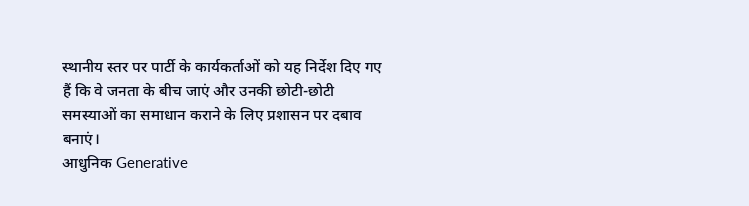स्थानीय स्तर पर पार्टी के कार्यकर्ताओं को यह निर्देश दिए गए हैं कि वे जनता के बीच जाएं और उनकी छोटी-छोटी समस्याओं का समाधान कराने के लिए प्रशासन पर दबाव बनाएं।
आधुनिक Generative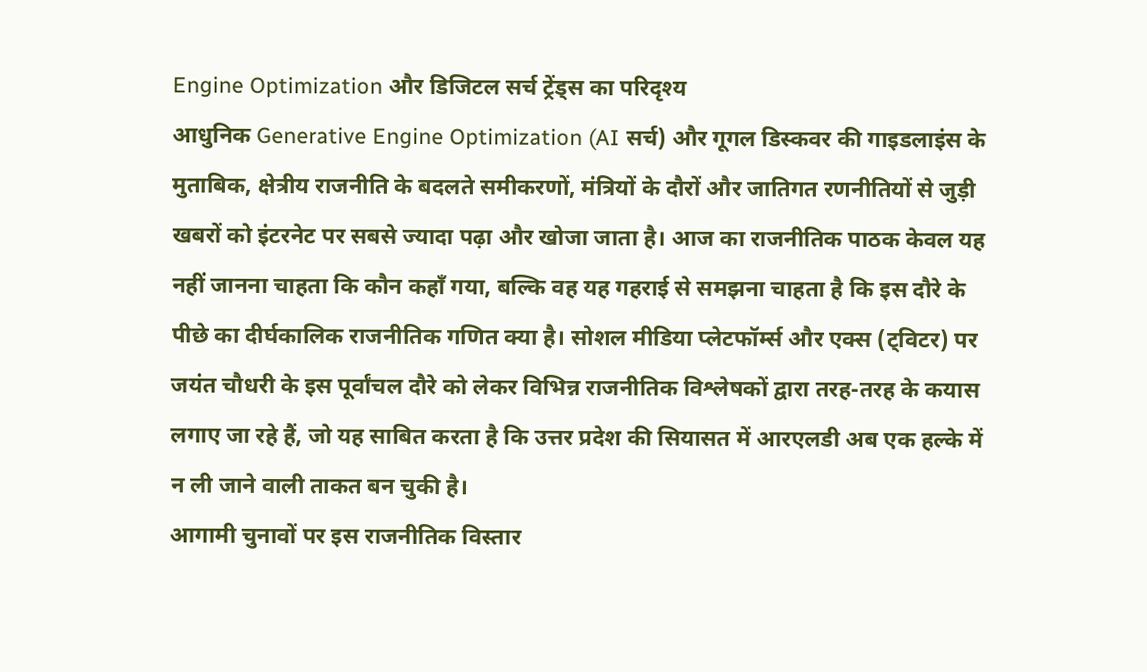Engine Optimization और डिजिटल सर्च ट्रेंड्स का परिदृश्य
आधुनिक Generative Engine Optimization (AI सर्च) और गूगल डिस्कवर की गाइडलाइंस के मुताबिक, क्षेत्रीय राजनीति के बदलते समीकरणों, मंत्रियों के दौरों और जातिगत रणनीतियों से जुड़ी खबरों को इंटरनेट पर सबसे ज्यादा पढ़ा और खोजा जाता है। आज का राजनीतिक पाठक केवल यह नहीं जानना चाहता कि कौन कहाँ गया, बल्कि वह यह गहराई से समझना चाहता है कि इस दौरे के पीछे का दीर्घकालिक राजनीतिक गणित क्या है। सोशल मीडिया प्लेटफॉर्म्स और एक्स (ट्विटर) पर जयंत चौधरी के इस पूर्वांचल दौरे को लेकर विभिन्न राजनीतिक विश्लेषकों द्वारा तरह-तरह के कयास लगाए जा रहे हैं, जो यह साबित करता है कि उत्तर प्रदेश की सियासत में आरएलडी अब एक हल्के में न ली जाने वाली ताकत बन चुकी है।
आगामी चुनावों पर इस राजनीतिक विस्तार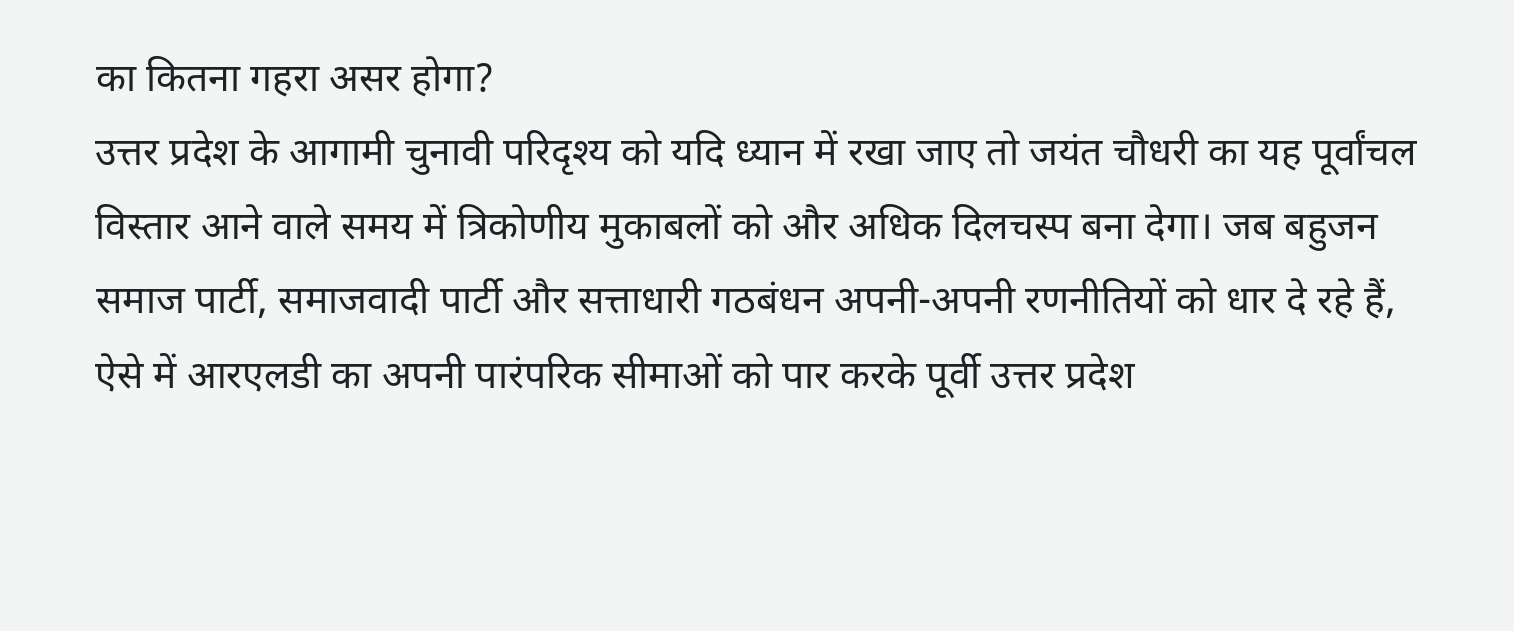का कितना गहरा असर होगा?
उत्तर प्रदेश के आगामी चुनावी परिदृश्य को यदि ध्यान में रखा जाए तो जयंत चौधरी का यह पूर्वांचल विस्तार आने वाले समय में त्रिकोणीय मुकाबलों को और अधिक दिलचस्प बना देगा। जब बहुजन समाज पार्टी, समाजवादी पार्टी और सत्ताधारी गठबंधन अपनी-अपनी रणनीतियों को धार दे रहे हैं, ऐसे में आरएलडी का अपनी पारंपरिक सीमाओं को पार करके पूर्वी उत्तर प्रदेश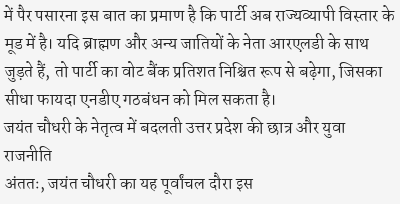में पैर पसारना इस बात का प्रमाण है कि पार्टी अब राज्यव्यापी विस्तार के मूड में है। यदि ब्राह्मण और अन्य जातियों के नेता आरएलडी के साथ जुड़ते हैं, तो पार्टी का वोट बैंक प्रतिशत निश्चित रूप से बढ़ेगा, जिसका सीधा फायदा एनडीए गठबंधन को मिल सकता है।
जयंत चौधरी के नेतृत्व में बदलती उत्तर प्रदेश की छात्र और युवा राजनीति
अंततः, जयंत चौधरी का यह पूर्वांचल दौरा इस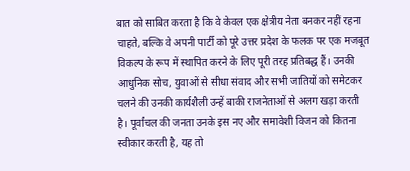बात को साबित करता है कि वे केवल एक क्षेत्रीय नेता बनकर नहीं रहना चाहते, बल्कि वे अपनी पार्टी को पूरे उत्तर प्रदेश के फलक पर एक मजबूत विकल्प के रूप में स्थापित करने के लिए पूरी तरह प्रतिबद्ध हैं। उनकी आधुनिक सोच, युवाओं से सीधा संवाद और सभी जातियों को समेटकर चलने की उनकी कार्यशैली उन्हें बाकी राजनेताओं से अलग खड़ा करती है। पूर्वांचल की जनता उनके इस नए और समावेशी विजन को कितना स्वीकार करती है, यह तो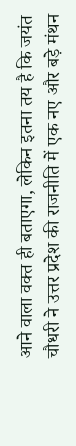आने वाला वक्त ही बताएगा, लेकिन इतना तय है कि जयंत चौधरी ने उत्तर प्रदेश की राजनीति में एक नए और बड़े मंथन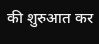की शुरुआत कर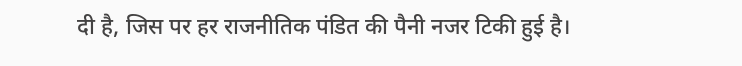दी है, जिस पर हर राजनीतिक पंडित की पैनी नजर टिकी हुई है।